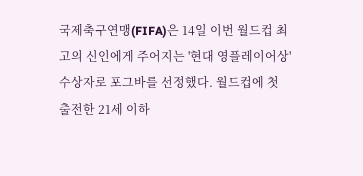국제축구연맹(FIFA)은 14일 이번 월드컵 최고의 신인에게 주어지는 '현대 영플레이어상' 수상자로 포그바를 선정했다. 월드컵에 첫 출전한 21세 이하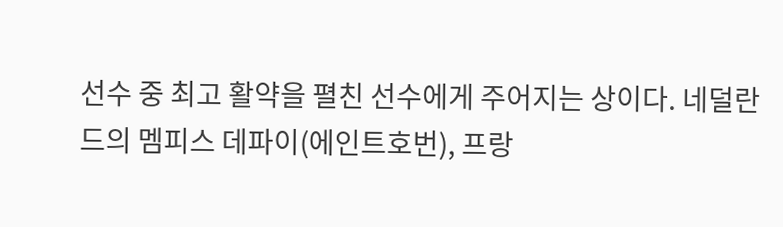선수 중 최고 활약을 펼친 선수에게 주어지는 상이다. 네덜란드의 멤피스 데파이(에인트호번), 프랑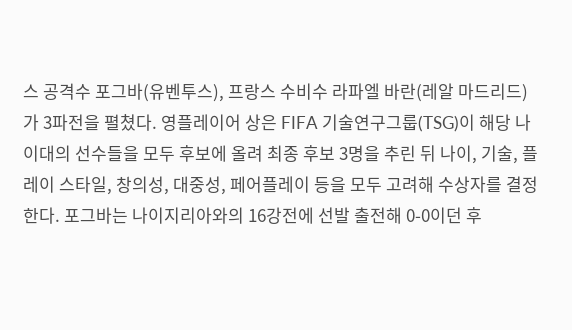스 공격수 포그바(유벤투스), 프랑스 수비수 라파엘 바란(레알 마드리드)가 3파전을 펼쳤다. 영플레이어 상은 FIFA 기술연구그룹(TSG)이 해당 나이대의 선수들을 모두 후보에 올려 최종 후보 3명을 추린 뒤 나이, 기술, 플레이 스타일, 창의성, 대중성, 페어플레이 등을 모두 고려해 수상자를 결정한다. 포그바는 나이지리아와의 16강전에 선발 출전해 0-0이던 후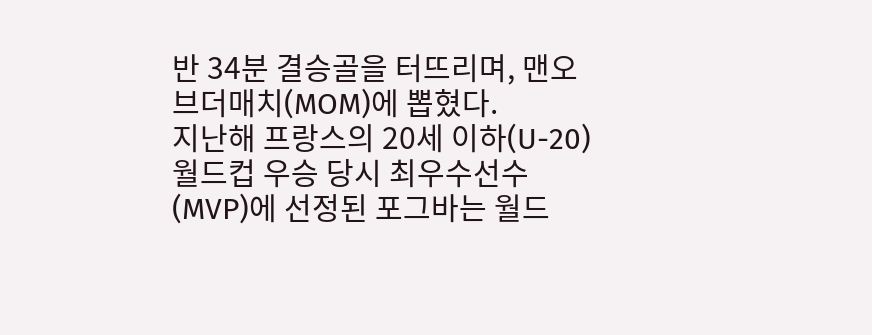반 34분 결승골을 터뜨리며, 맨오브더매치(MOM)에 뽑혔다.
지난해 프랑스의 20세 이하(U-20) 월드컵 우승 당시 최우수선수(MVP)에 선정된 포그바는 월드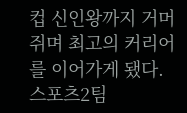컵 신인왕까지 거머쥐며 최고의 커리어를 이어가게 됐다. 스포츠2팀